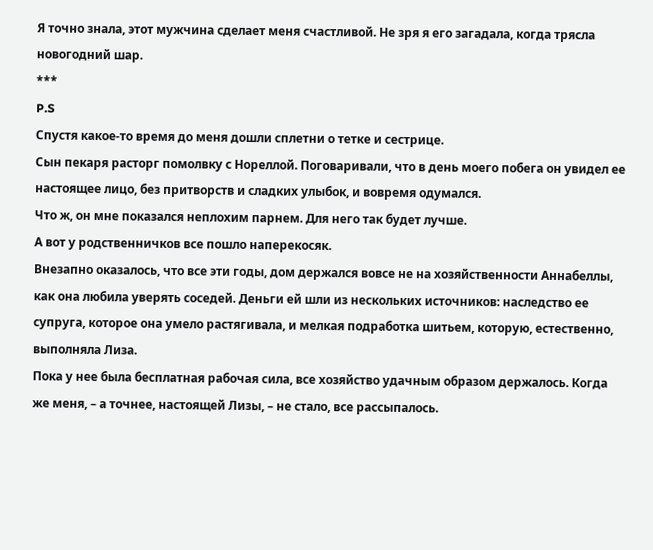Я точно знала, этот мужчина сделает меня счастливой. Не зря я его загадала, когда трясла новогодний шар.
***
P.S
Спустя какое-то время до меня дошли сплетни о тетке и сестрице.
Сын пекаря расторг помолвку с Нореллой. Поговаривали, что в день моего побега он увидел ее настоящее лицо, без притворств и сладких улыбок, и вовремя одумался.
Что ж, он мне показался неплохим парнем. Для него так будет лучше.
А вот у родственничков все пошло наперекосяк.
Внезапно оказалось, что все эти годы, дом держался вовсе не на хозяйственности Аннабеллы, как она любила уверять соседей. Деньги ей шли из нескольких источников: наследство ее супруга, которое она умело растягивала, и мелкая подработка шитьем, которую, естественно, выполняла Лиза.
Пока у нее была бесплатная рабочая сила, все хозяйство удачным образом держалось. Когда же меня, – а точнее, настоящей Лизы, – не стало, все рассыпалось.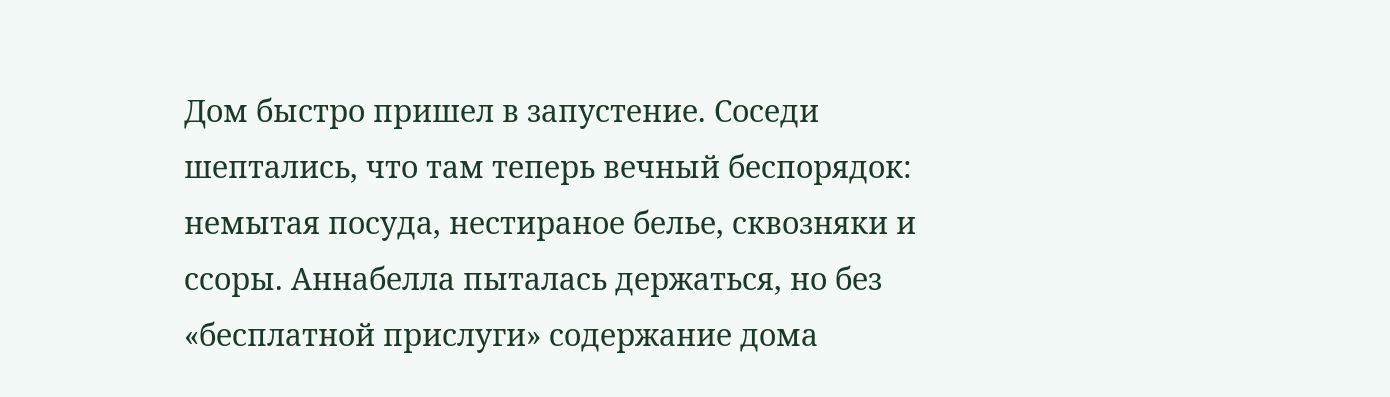Дом быстро пришел в запустение. Соседи шептались, что там теперь вечный беспорядок: немытая посуда, нестираное белье, сквозняки и ссоры. Аннабелла пыталась держаться, но без «бесплатной прислуги» содержание дома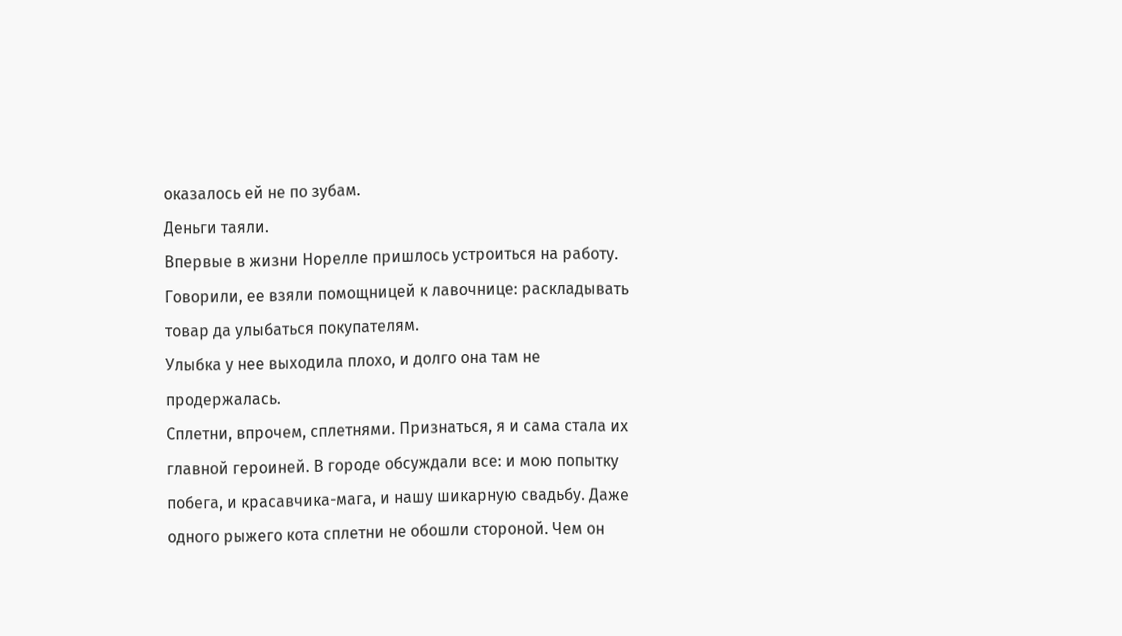оказалось ей не по зубам.
Деньги таяли.
Впервые в жизни Норелле пришлось устроиться на работу. Говорили, ее взяли помощницей к лавочнице: раскладывать товар да улыбаться покупателям.
Улыбка у нее выходила плохо, и долго она там не продержалась.
Сплетни, впрочем, сплетнями. Признаться, я и сама стала их главной героиней. В городе обсуждали все: и мою попытку побега, и красавчика-мага, и нашу шикарную свадьбу. Даже одного рыжего кота сплетни не обошли стороной. Чем он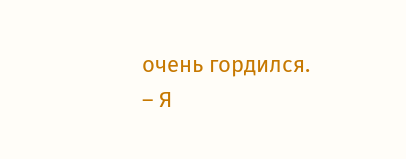очень гордился.
– Я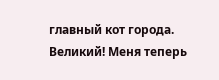главный кот города. Великий! Меня теперь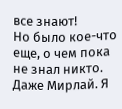все знают!
Но было кое-что еще, о чем пока не знал никто. Даже Мирлай. Я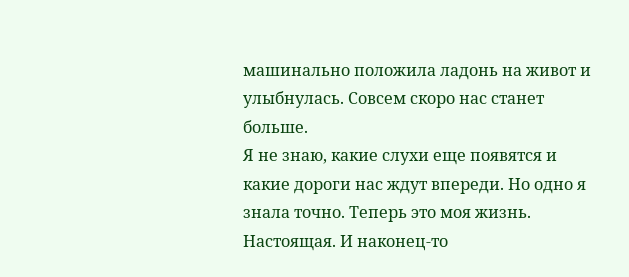машинально положила ладонь на живот и улыбнулась. Совсем скоро нас станет больше.
Я не знаю, какие слухи еще появятся и какие дороги нас ждут впереди. Но одно я знала точно. Теперь это моя жизнь. Настоящая. И наконец-то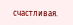счастливая.